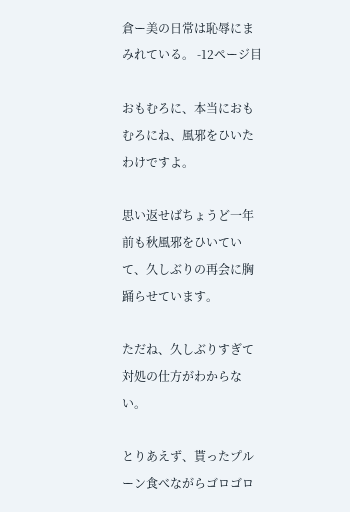倉ー美の日常は恥辱にまみれている。 -12ページ目

おもむろに、本当におもむろにね、風邪をひいたわけですよ。

思い返せばちょうど一年前も秋風邪をひいていて、久しぶりの再会に胸踊らせています。

ただね、久しぶりすぎて対処の仕方がわからない。

とりあえず、貰ったプルーン食べながらゴロゴロ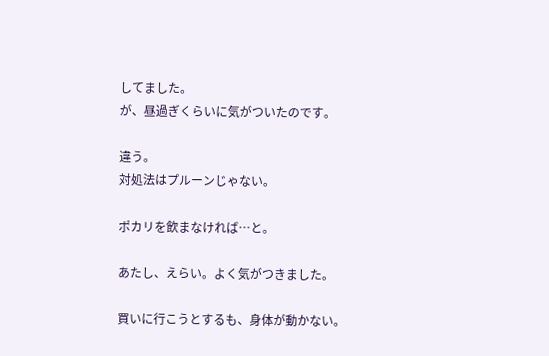してました。
が、昼過ぎくらいに気がついたのです。

違う。
対処法はプルーンじゃない。

ポカリを飲まなければ…と。

あたし、えらい。よく気がつきました。

買いに行こうとするも、身体が動かない。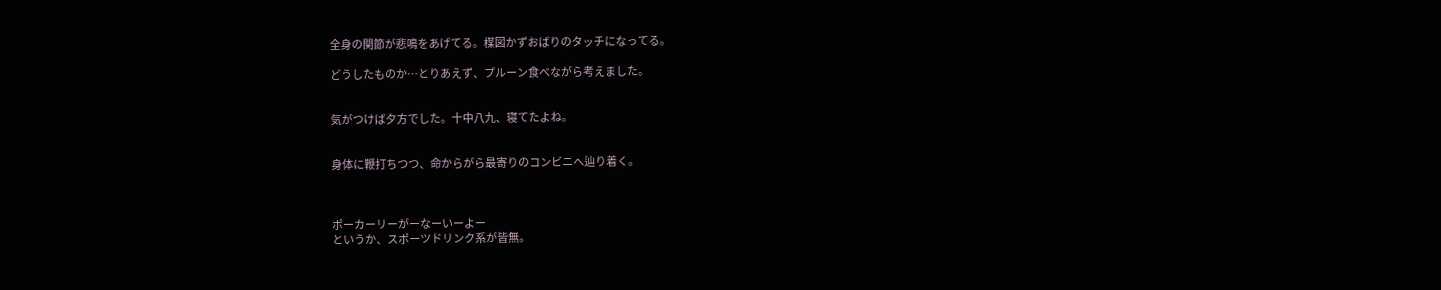全身の関節が悲鳴をあげてる。楳図かずおばりのタッチになってる。

どうしたものか…とりあえず、プルーン食べながら考えました。


気がつけば夕方でした。十中八九、寝てたよね。


身体に鞭打ちつつ、命からがら最寄りのコンビニへ辿り着く。



ポーカーリーがーなーいーよー
というか、スポーツドリンク系が皆無。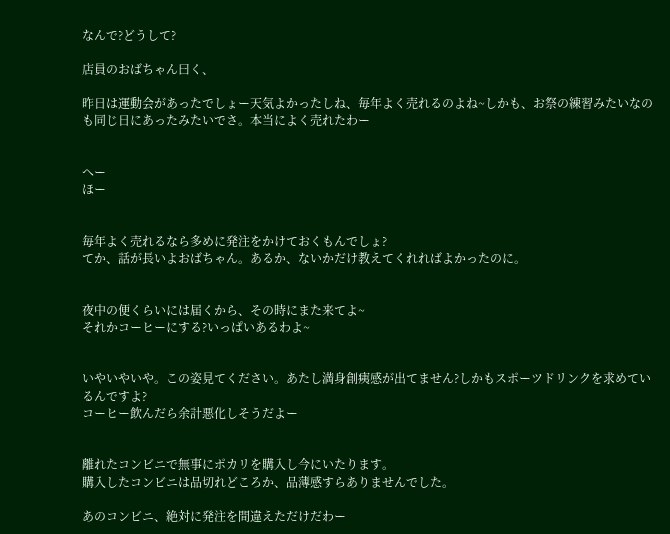なんで?どうして?

店員のおばちゃん曰く、

昨日は運動会があったでしょー天気よかったしね、毎年よく売れるのよね~しかも、お祭の練習みたいなのも同じ日にあったみたいでさ。本当によく売れたわー


へー
ほー


毎年よく売れるなら多めに発注をかけておくもんでしょ?
てか、話が長いよおばちゃん。あるか、ないかだけ教えてくれればよかったのに。


夜中の便くらいには届くから、その時にまた来てよ~
それかコーヒーにする?いっぱいあるわよ~


いやいやいや。この姿見てください。あたし満身創痍感が出てません?しかもスポーツドリンクを求めているんですよ?
コーヒー飲んだら余計悪化しそうだよー


離れたコンビニで無事にポカリを購入し今にいたります。
購入したコンビニは品切れどころか、品薄感すらありませんでした。

あのコンビニ、絶対に発注を間違えただけだわー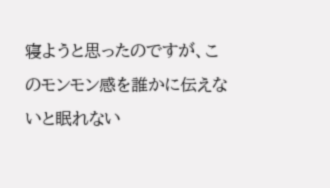寝ようと思ったのですが、このモンモン感を誰かに伝えないと眠れない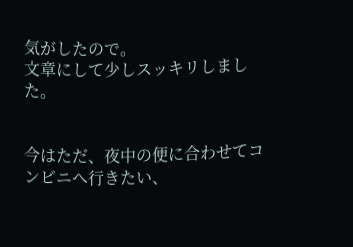気がしたので。
文章にして少しスッキリしました。


今はただ、夜中の便に合わせてコンビニへ行きたい、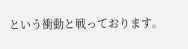という衝動と戦っております。